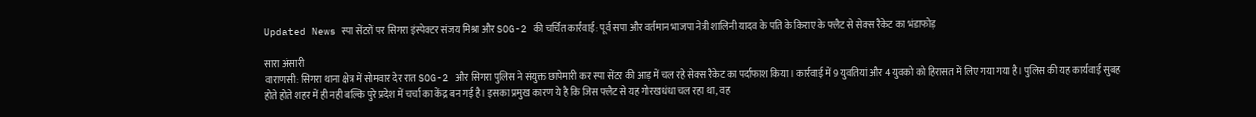Updated News स्पा सेंटरों पर सिगरा इंस्पेक्टर संजय मिश्रा और SOG-2 की चर्चित कार्रवाई: पूर्व सपा और वर्तमान भाजपा नेत्री शालिनी यादव के पति के किराए के फ्लैट से सेक्स रैकेट का भंडाफोड़

सारा अंसारी
वाराणसी: सिगरा थाना क्षेत्र में सोमवार देर रात SOG-2 और सिगरा पुलिस ने संयुक्त छापेमारी कर स्पा सेंटर की आड़ में चल रहे सेक्स रैकेट का पर्दाफाश किया। कार्रवाई में 9 युवतियां और 4 युवको को हिरासत में लिए गया गया है। पुलिस की यह कार्यवाई सुबह होते होते शहर में ही नही बल्कि पुरे प्रदेश में चर्चा का केंद्र बन गई है। इसका प्रमुख कारण ये है कि जिस फ्लैट से यह गोरखधंधा चल रहा था, वह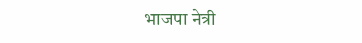भाजपा नेत्री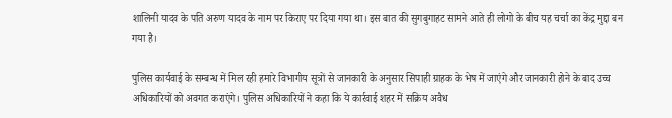शालिनी यादव के पति अरुण यादव के नाम पर किराए पर दिया गया था। इस बात की सुगबुगाहट सामने आते ही लोगो के बीच यह चर्चा का केंद्र मुद्दा बन गया है।

पुलिस कार्यवाई के सम्बन्ध में मिल रही हमारे विभागीय सूत्रों से जानकारी के अनुसार सिपाही ग्राहक के भेष में जाएंगे और जानकारी होने के बाद उच्च अधिकारियों को अवगत कराएंगे। पुलिस अधिकारियों ने कहा कि ये कार्रवाई शहर में सक्रिय अवैध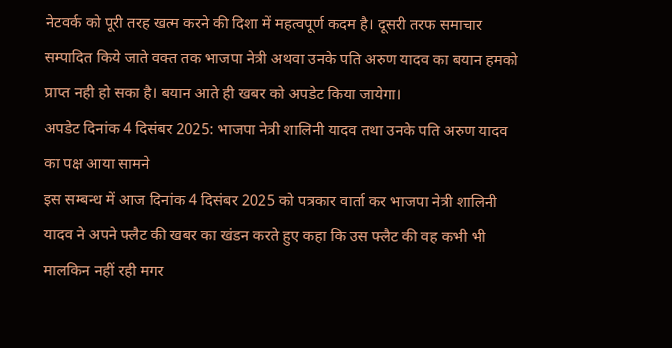नेटवर्क को पूरी तरह खत्म करने की दिशा में महत्वपूर्ण कदम है। दूसरी तरफ समाचार सम्पादित किये जाते वक्त तक भाजपा नेत्री अथवा उनके पति अरुण यादव का बयान हमको प्राप्त नही हो सका है। बयान आते ही खबर को अपडेट किया जायेगा।
अपडेट दिनांक 4 दिसंबर 2025: भाजपा नेत्री शालिनी यादव तथा उनके पति अरुण यादव का पक्ष आया सामने
इस सम्बन्ध में आज दिनांक 4 दिसंबर 2025 को पत्रकार वार्ता कर भाजपा नेत्री शालिनी यादव ने अपने फ्लैट की खबर का खंडन करते हुए कहा कि उस फ्लैट की वह कभी भी मालकिन नहीं रही मगर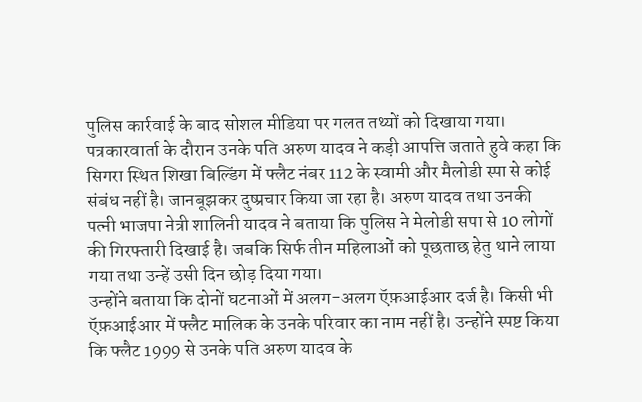पुलिस कार्रवाई के बाद सोशल मीडिया पर गलत तथ्यों को दिखाया गया। पत्रकारवार्ता के दौरान उनके पति अरुण यादव ने कड़ी आपत्ति जताते हुवे कहा कि सिगरा स्थित शिखा बिल्डिंग में फ्लैट नंबर 112 के स्वामी और मैलोडी स्पा से कोई संबंध नहीं है। जानबूझकर दुष्प्रचार किया जा रहा है। अरुण यादव तथा उनकी पत्नी भाजपा नेत्री शालिनी यादव ने बताया कि पुलिस ने मेलोडी सपा से 10 लोगों की गिरफ्तारी दिखाई है। जबकि सिर्फ तीन महिलाओं को पूछताछ हेतु थाने लाया गया तथा उन्हें उसी दिन छोड़ दिया गया।
उन्होंने बताया कि दोनों घटनाओं में अलग-अलग ऍफ़आईआर दर्ज है। किसी भी ऍफ़आईआर में फ्लैट मालिक के उनके परिवार का नाम नहीं है। उन्होंने स्पष्ट किया कि फ्लैट 1999 से उनके पति अरुण यादव के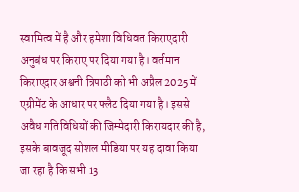स्वामित्व में है और हमेशा विधिवत किराएदारी अनुबंध पर किराए पर दिया गया है। वर्तमान किराएदार अश्वनी त्रिपाठी को भी अप्रैल 2025 में एग्रीमेंट के आधार पर फ्लैट दिया गया है। इससे अवैध गतिविधियों की जिम्मेदारी किरायदार की है, इसके बावजूद सोशल मीडिया पर यह दावा किया जा रहा है कि सभी 13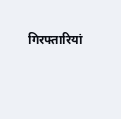गिरफ्तारियां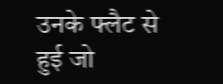उनके फ्लैट से हुई जो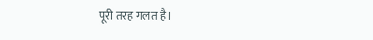पूरी तरह गलत है।